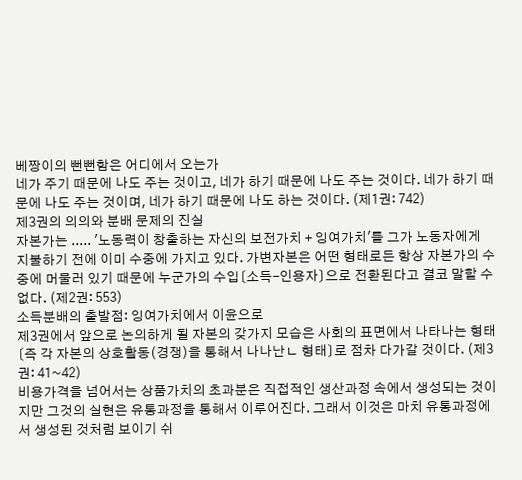베짱이의 뻔뻔함은 어디에서 오는가
네가 주기 때문에 나도 주는 것이고, 네가 하기 때문에 나도 주는 것이다. 네가 하기 때문에 나도 주는 것이며, 네가 하기 때문에 나도 하는 것이다. (제1권: 742)
제3권의 의의와 분배 문제의 진실
자본가는 ..... '노동력이 창출하는 자신의 보전가치 + 잉여가치'를 그가 노동자에게 지불하기 전에 이미 수중에 가지고 있다. 가변자본은 어떤 형태로든 항상 자본가의 수중에 머물러 있기 때문에 누군가의 수입〔소득-인용자〕으로 전환된다고 결코 말할 수 없다. (제2권: 553)
소득분배의 출발점: 잉여가치에서 이윤으로
제3권에서 앞으로 논의하게 될 자본의 갖가지 모습은 사회의 표면에서 나타나는 형태〔즉 각 자본의 상호활동(경쟁)을 통해서 나나난ㄴ 형태〕로 점차 다가갈 것이다. (제3권: 41~42)
비용가격을 넘어서는 상품가치의 초과분은 직접적인 생산과정 속에서 생성되는 것이지만 그것의 실현은 유통과정을 통해서 이루어진다. 그래서 이것은 마치 유통과정에서 생성된 것처럼 보이기 쉬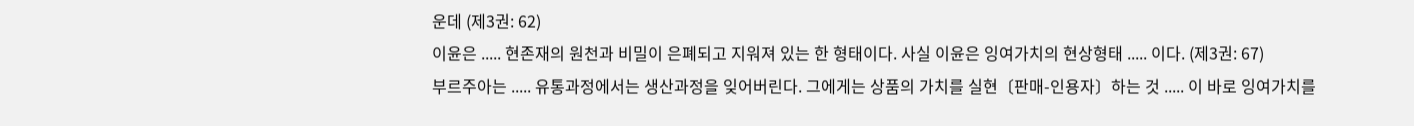운데 (제3권: 62)
이윤은 ..... 현존재의 원천과 비밀이 은폐되고 지워져 있는 한 형태이다. 사실 이윤은 잉여가치의 현상형태 ..... 이다. (제3권: 67)
부르주아는 ..... 유통과정에서는 생산과정을 잊어버린다. 그에게는 상품의 가치를 실현〔판매-인용자〕하는 것 ..... 이 바로 잉여가치를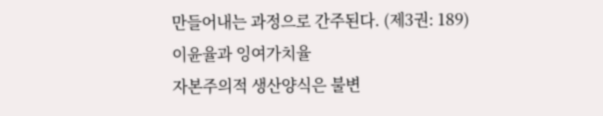만들어내는 과정으로 간주된다. (제3권: 189)
이윤율과 잉여가치율
자본주의적 생산양식은 불변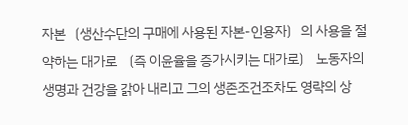자본〔생산수단의 구매에 사용된 자본-인용자〕의 사용을 절약하는 대가로 〔즉 이윤율을 증가시키는 대가로〕 노동자의 생명과 건강을 갉아 내리고 그의 생존조건조차도 영략의 상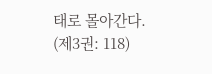태로 몰아간다. (제3권: 118)